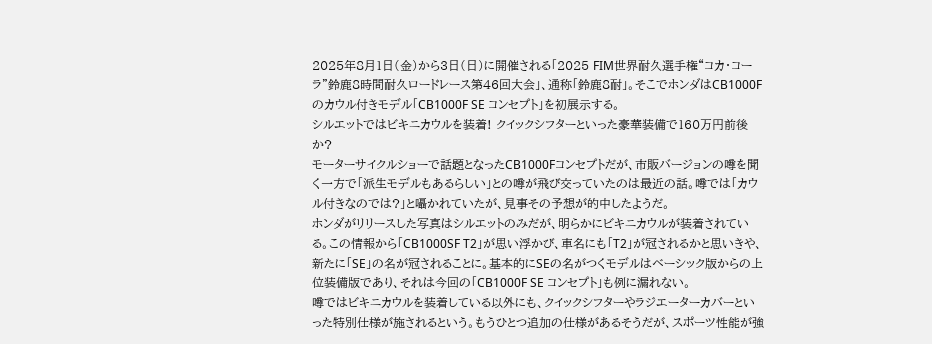2025年8月1日(金)から3日(日)に開催される「2025 FIM世界耐久選手権“コカ・コーラ”鈴鹿8時間耐久ロードレース第46回大会」、通称「鈴鹿8耐」。そこでホンダはCB1000Fのカウル付きモデル「CB1000F SE コンセプト」を初展示する。
シルエットではビキニカウルを装着! クイックシフターといった豪華装備で160万円前後か?
モーターサイクルショーで話題となったCB1000Fコンセプトだが、市販バージョンの噂を聞く一方で「派生モデルもあるらしい」との噂が飛び交っていたのは最近の話。噂では「カウル付きなのでは?」と囁かれていたが、見事その予想が的中したようだ。
ホンダがリリースした写真はシルエットのみだが、明らかにビキニカウルが装着されている。この情報から「CB1000SF T2」が思い浮かび、車名にも「T2」が冠されるかと思いきや、新たに「SE」の名が冠されることに。基本的にSEの名がつくモデルはベーシック版からの上位装備版であり、それは今回の「CB1000F SE コンセプト」も例に漏れない。
噂ではビキニカウルを装着している以外にも、クイックシフターやラジエーターカバーといった特別仕様が施されるという。もうひとつ追加の仕様があるそうだが、スポーツ性能が強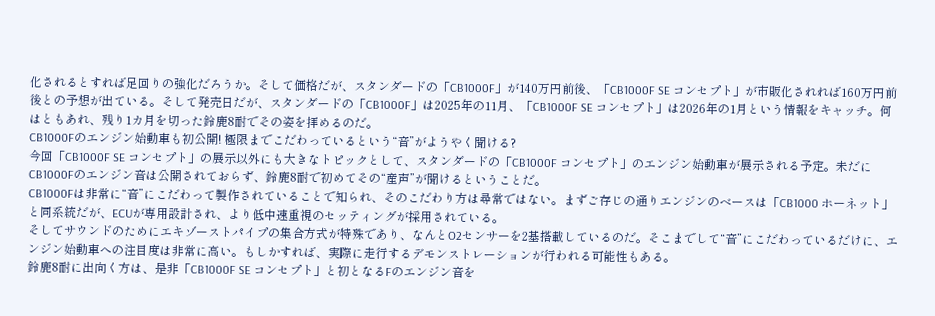化されるとすれば足回りの強化だろうか。そして価格だが、スタンダードの「CB1000F」が140万円前後、「CB1000F SE コンセプト」が市販化されれば160万円前後との予想が出ている。そして発売日だが、スタンダードの「CB1000F」は2025年の11月、「CB1000F SE コンセプト」は2026年の1月という情報をキャッチ。何はともあれ、残り1カ月を切った鈴鹿8耐でその姿を拝めるのだ。
CB1000Fのエンジン始動車も初公開! 極限までこだわっているという“音”がようやく聞ける?
今回「CB1000F SE コンセプト」の展示以外にも大きなトピックとして、スタンダードの「CB1000F コンセプト」のエンジン始動車が展示される予定。未だにCB1000Fのエンジン音は公開されておらず、鈴鹿8耐で初めてその“産声”が聞けるということだ。
CB1000Fは非常に“音”にこだわって製作されていることで知られ、そのこだわり方は尋常ではない。まずご存じの通りエンジンのベースは「CB1000 ホーネット」と同系統だが、ECUが専用設計され、より低中速重視のセッティングが採用されている。
そしてサウンドのためにエキゾーストパイプの集合方式が特殊であり、なんとO2センサーを2基搭載しているのだ。そこまでして“音”にこだわっているだけに、エンジン始動車への注目度は非常に高い。もしかすれば、実際に走行するデモンストレーションが行われる可能性もある。
鈴鹿8耐に出向く方は、是非「CB1000F SE コンセプト」と初となるFのエンジン音を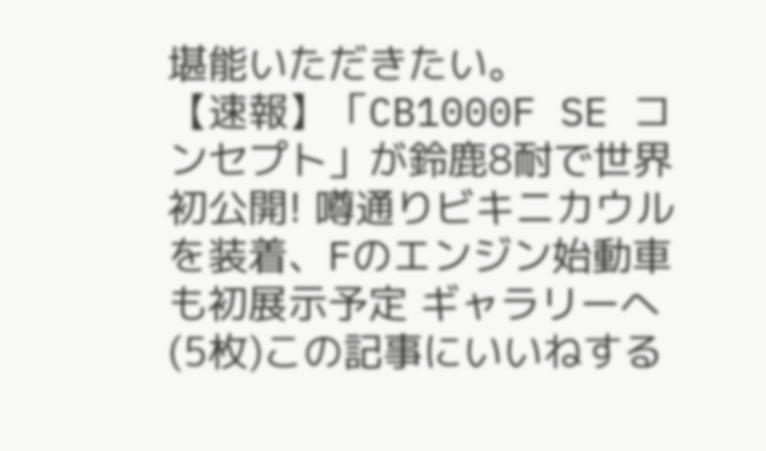堪能いただきたい。
【速報】「CB1000F SE コンセプト」が鈴鹿8耐で世界初公開! 噂通りビキニカウルを装着、Fのエンジン始動車も初展示予定 ギャラリーへ (5枚)この記事にいいねする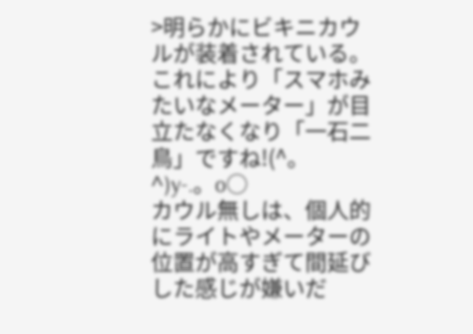>明らかにビキニカウルが装着されている。
これにより「スマホみたいなメーター」が目立たなくなり「一石二鳥」ですね!(^。^)y-.。o○
カウル無しは、個人的にライトやメーターの位置が高すぎて間延びした感じが嫌いだ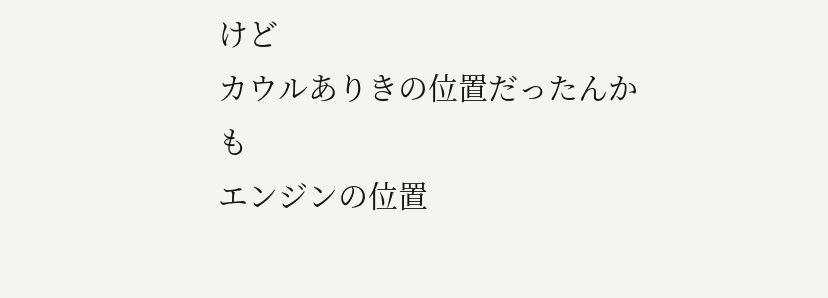けど
カウルありきの位置だったんかも
エンジンの位置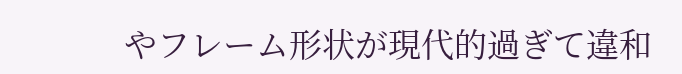やフレーム形状が現代的過ぎて違和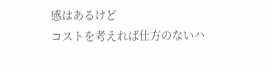感はあるけど
コストを考えれば仕方のないハ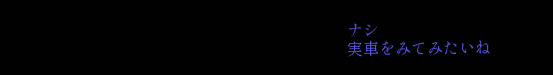ナシ
実車をみてみたいね